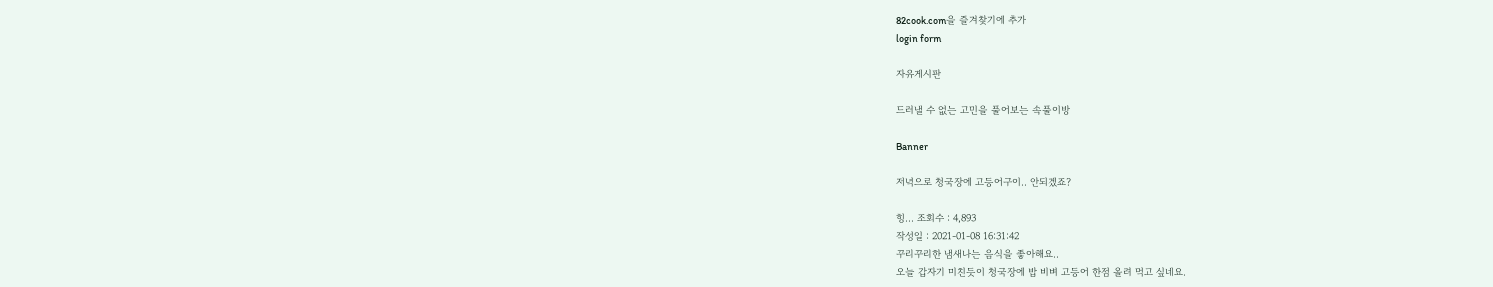82cook.com을 즐겨찾기에 추가
login form

자유게시판

드러낼 수 없는 고민을 풀어보는 속풀이방

Banner

저녁으로 청국장에 고등어구이.. 안되겠죠?

힝... 조회수 : 4,893
작성일 : 2021-01-08 16:31:42
꾸리꾸리한 냄새나는 음식을 좋아해요..
오늘 갑자기 미친듯이 청국장에 밥 비벼 고등어 한점 올려 먹고 싶네요.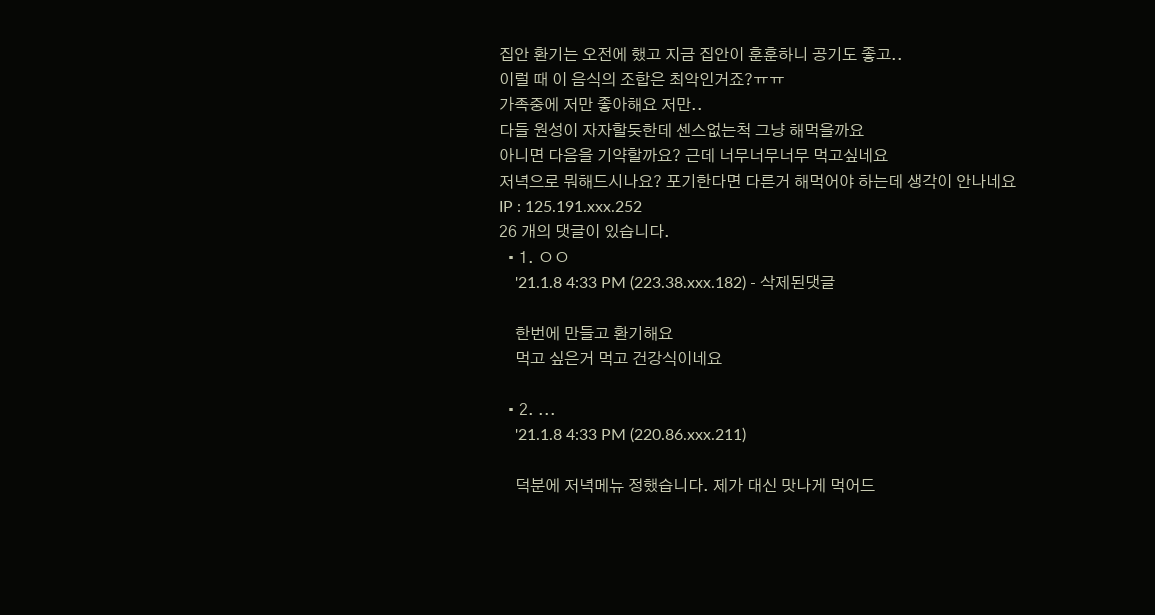집안 환기는 오전에 했고 지금 집안이 훈훈하니 공기도 좋고..
이럴 때 이 음식의 조합은 최악인거죠?ㅠㅠ
가족중에 저만 좋아해요 저만..
다들 원성이 자자할듯한데 센스없는척 그냥 해먹을까요
아니면 다음을 기약할까요? 근데 너무너무너무 먹고싶네요
저녁으로 뭐해드시나요? 포기한다면 다른거 해먹어야 하는데 생각이 안나네요
IP : 125.191.xxx.252
26 개의 댓글이 있습니다.
  • 1. ㅇㅇ
    '21.1.8 4:33 PM (223.38.xxx.182) - 삭제된댓글

    한번에 만들고 환기해요
    먹고 싶은거 먹고 건강식이네요

  • 2. ...
    '21.1.8 4:33 PM (220.86.xxx.211)

    덕분에 저녁메뉴 정했습니다. 제가 대신 맛나게 먹어드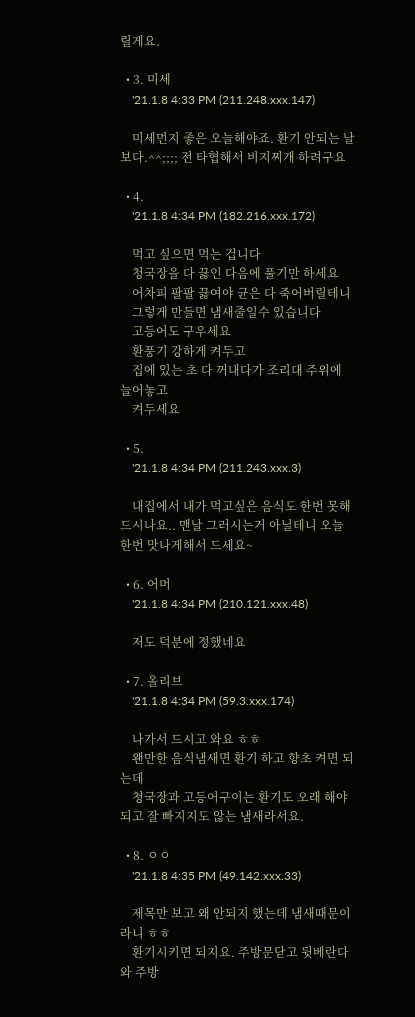릴게요.

  • 3. 미세
    '21.1.8 4:33 PM (211.248.xxx.147)

    미세먼지 좋은 오늘해야죠. 환기 안되는 날보다.^^;;;; 전 타협해서 비지찌개 하려구요

  • 4.
    '21.1.8 4:34 PM (182.216.xxx.172)

    먹고 싶으면 먹는 겁니다
    청국장을 다 끓인 다음에 풀기만 하세요
    어차피 팔팔 끓여야 균은 다 죽어버릴테니
    그렇게 만들면 냄새줄일수 있습니다
    고등어도 구우세요
    환풍기 강하게 켜두고
    집에 있는 초 다 꺼내다가 조리대 주위에 늘어놓고
    켜두세요

  • 5.
    '21.1.8 4:34 PM (211.243.xxx.3)

    내집에서 내가 먹고싶은 음식도 한번 못해드시나요.. 맨날 그러시는거 아닐테니 오늘 한번 맛나게해서 드세요~

  • 6. 어머
    '21.1.8 4:34 PM (210.121.xxx.48)

    저도 덕분에 정했네요

  • 7. 올리브
    '21.1.8 4:34 PM (59.3.xxx.174)

    나가서 드시고 와요 ㅎㅎ
    왠만한 음식냄새면 환기 하고 향초 켜면 되는데
    청국장과 고등어구이는 환기도 오래 해야 되고 잘 빠지지도 않는 냄새라서요.

  • 8. ㅇㅇ
    '21.1.8 4:35 PM (49.142.xxx.33)

    제목만 보고 왜 안되지 했는데 냄새때문이라니 ㅎㅎ
    환기시키면 되지요. 주방문닫고 뒷베란다와 주방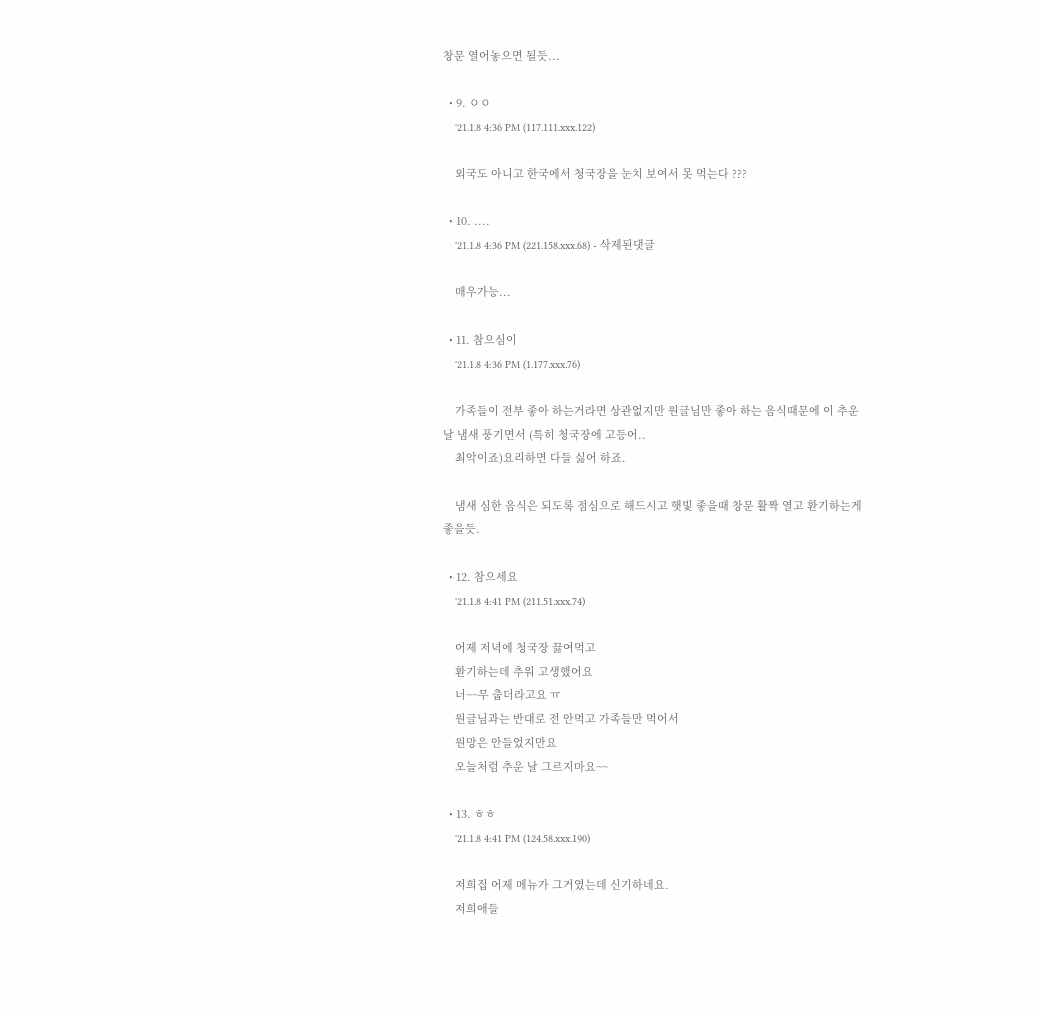창문 열어놓으면 될듯...

  • 9. ㅇㅇ
    '21.1.8 4:36 PM (117.111.xxx.122)

    외국도 아니고 한국에서 청국장을 눈치 보여서 못 먹는다 ???

  • 10. ....
    '21.1.8 4:36 PM (221.158.xxx.68) - 삭제된댓글

    매우가능...

  • 11. 참으심이
    '21.1.8 4:36 PM (1.177.xxx.76)

    가족들이 전부 좋아 하는거라면 상관없지만 원글님만 좋아 하는 음식때문에 이 추운날 냄새 풍기면서 (특히 청국장에 고등어..
    최악이죠)요리하면 다들 싫어 하죠.

    냄새 심한 음식은 되도록 점심으로 해드시고 햇빛 좋을때 창문 활짝 열고 환기하는게 좋을듯.

  • 12. 참으세요
    '21.1.8 4:41 PM (211.51.xxx.74)

    어제 저녁에 청국장 끓여먹고
    환기하는데 추워 고생했어요
    너~~무 춥더라고요 ㅠ
    원글님과는 반대로 전 안먹고 가족들만 먹어서
    원망은 안들었지만요
    오늘처럼 추운 날 그르지마요~~

  • 13. ㅎㅎ
    '21.1.8 4:41 PM (124.58.xxx.190)

    저희집 어제 메뉴가 그거였는데 신기하네요.
    저희애들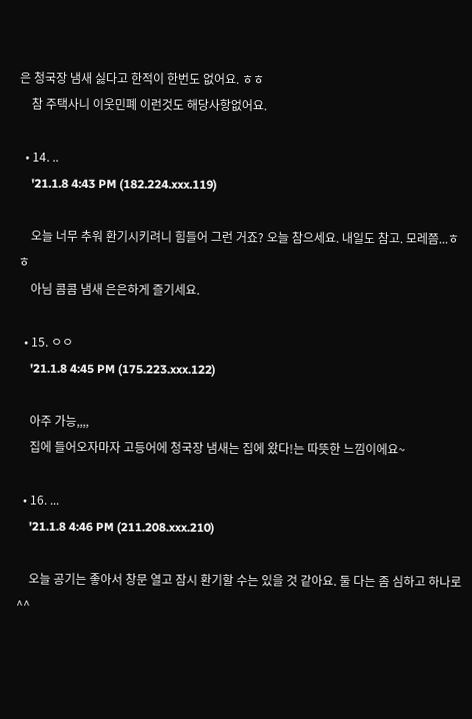은 청국장 냄새 싫다고 한적이 한번도 없어요. ㅎㅎ
    참 주택사니 이웃민폐 이런것도 해당사항없어요.

  • 14. ..
    '21.1.8 4:43 PM (182.224.xxx.119)

    오늘 너무 추워 환기시키려니 힘들어 그런 거죠? 오늘 참으세요. 내일도 참고. 모레쯤...ㅎㅎ
    아님 콤콤 냄새 은은하게 즐기세요.

  • 15. ㅇㅇ
    '21.1.8 4:45 PM (175.223.xxx.122)

    아주 가능,,,,
    집에 들어오자마자 고등어에 청국장 냄새는 집에 왔다!는 따뜻한 느낌이에요~

  • 16. ...
    '21.1.8 4:46 PM (211.208.xxx.210)

    오늘 공기는 좋아서 창문 열고 잠시 환기할 수는 있을 것 같아요. 둘 다는 좀 심하고 하나로^^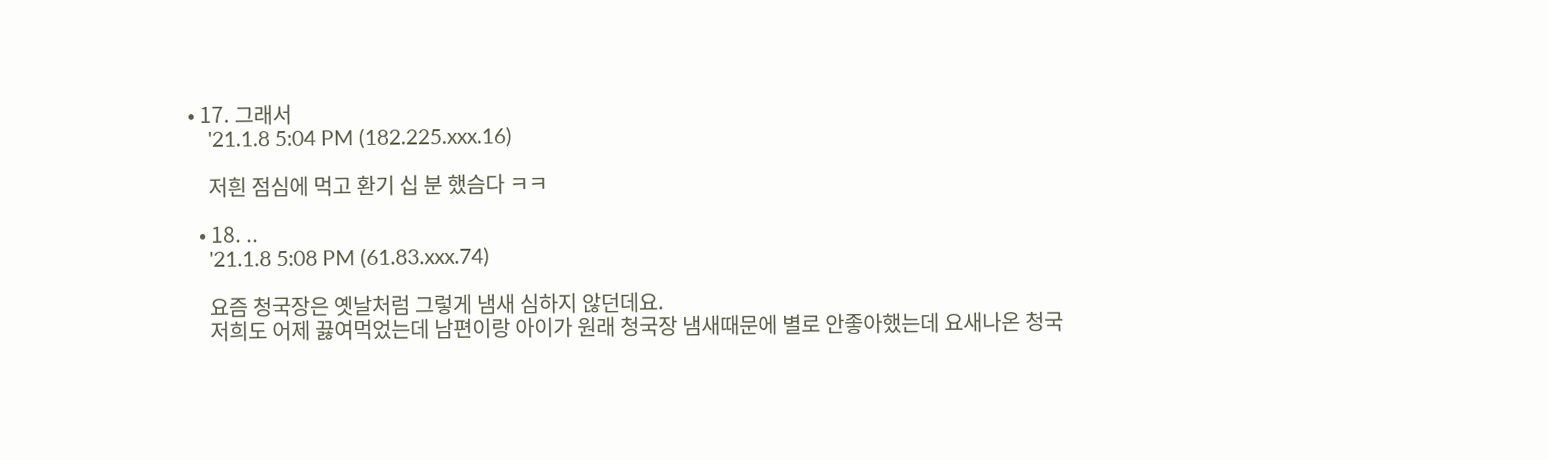• 17. 그래서
    '21.1.8 5:04 PM (182.225.xxx.16)

    저흰 점심에 먹고 환기 십 분 했슴다 ㅋㅋ

  • 18. ..
    '21.1.8 5:08 PM (61.83.xxx.74)

    요즘 청국장은 옛날처럼 그렇게 냄새 심하지 않던데요.
    저희도 어제 끓여먹었는데 남편이랑 아이가 원래 청국장 냄새때문에 별로 안좋아했는데 요새나온 청국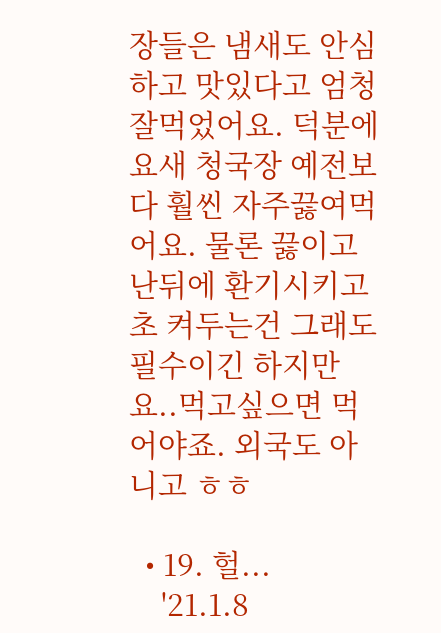장들은 냄새도 안심하고 맛있다고 엄청 잘먹었어요. 덕분에 요새 청국장 예전보다 훨씬 자주끓여먹어요. 물론 끓이고난뒤에 환기시키고 초 켜두는건 그래도 필수이긴 하지만요..먹고싶으면 먹어야죠. 외국도 아니고 ㅎㅎ

  • 19. 헐...
    '21.1.8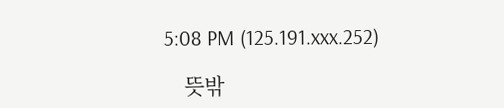5:08 PM (125.191.xxx.252)

    뜻밖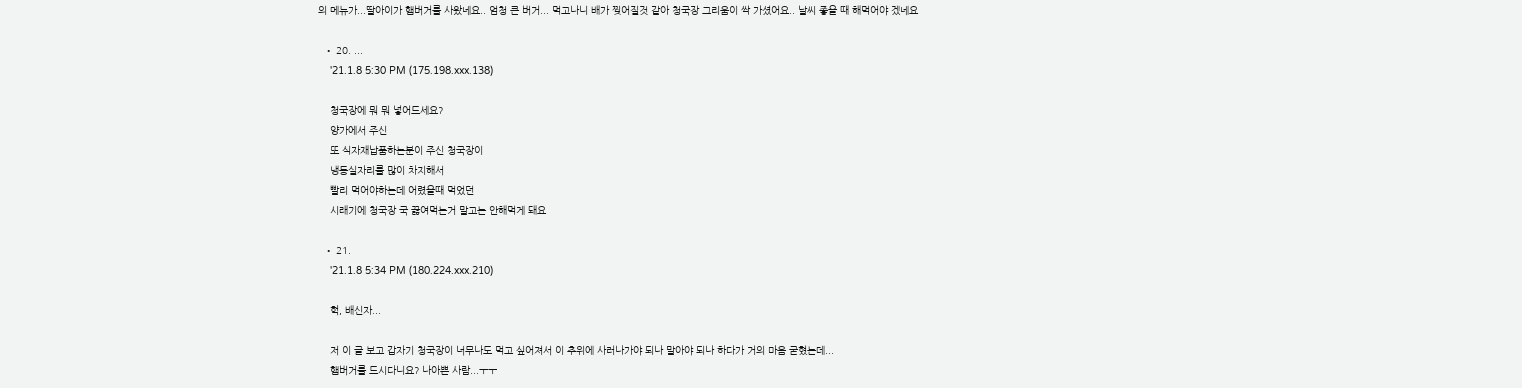의 메뉴가...딸아이가 햄버거를 사왔네요.. 엄청 큰 버거... 먹고나니 배가 찢어질것 같아 청국장 그리움이 싹 가셨어요.. 날씨 좋을 때 해먹어야 겠네요

  • 20. ...
    '21.1.8 5:30 PM (175.198.xxx.138)

    청국장에 뭐 뭐 넣어드세요?
    양가에서 주신
    또 식자재납품하는분이 주신 청국장이
    냉동실자리를 많이 차지해서
    빨리 먹어야하는데 어렸을때 먹었던
    시래기에 청국장 국 끓여먹는거 말고는 안해먹게 돼요

  • 21.
    '21.1.8 5:34 PM (180.224.xxx.210)

    헉, 배신자...

    저 이 글 보고 갑자기 청국장이 너무나도 먹고 싶어져서 이 추위에 사러나가야 되나 말아야 되나 하다가 거의 마음 굳혔는데...
    햄버거를 드시다니요? 나아쁜 사람...ㅜㅜ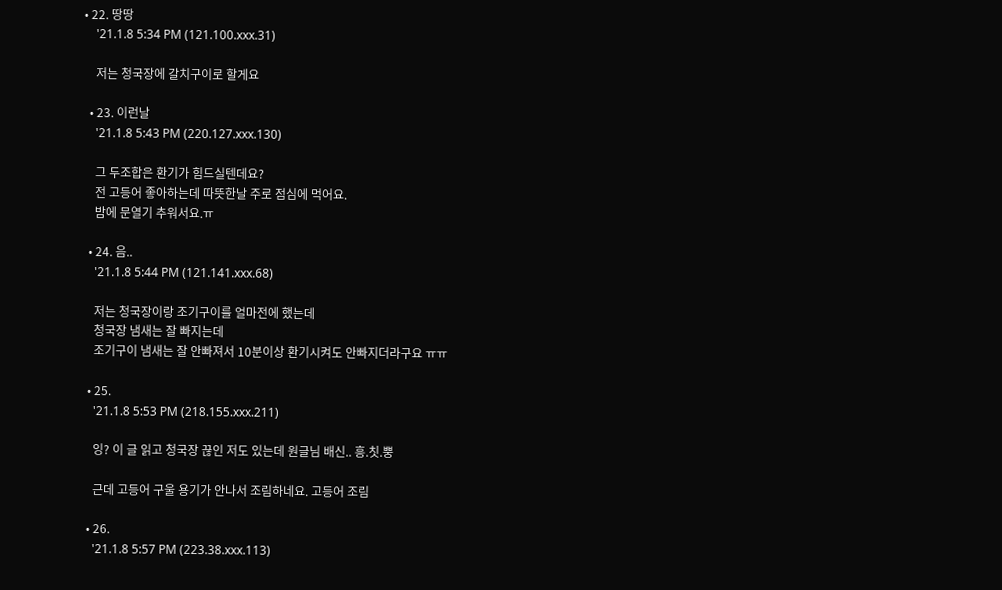• 22. 땅땅
    '21.1.8 5:34 PM (121.100.xxx.31)

    저는 청국장에 갈치구이로 할게요

  • 23. 이런날
    '21.1.8 5:43 PM (220.127.xxx.130)

    그 두조합은 환기가 힘드실텐데요?
    전 고등어 좋아하는데 따뜻한날 주로 점심에 먹어요.
    밤에 문열기 추워서요.ㅠ

  • 24. 음..
    '21.1.8 5:44 PM (121.141.xxx.68)

    저는 청국장이랑 조기구이를 얼마전에 했는데
    청국장 냄새는 잘 빠지는데
    조기구이 냄새는 잘 안빠져서 10분이상 환기시켜도 안빠지더라구요 ㅠㅠ

  • 25.
    '21.1.8 5:53 PM (218.155.xxx.211)

    잉? 이 글 읽고 청국장 끊인 저도 있는데 원글님 배신.. 흥.칫.뿡

    근데 고등어 구울 용기가 안나서 조림하네요. 고등어 조림

  • 26.
    '21.1.8 5:57 PM (223.38.xxx.113)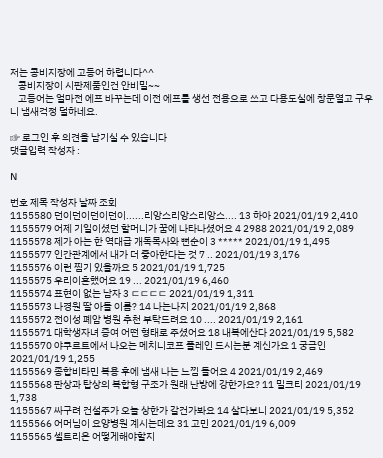저는 콩비지장에 고등어 하렵니다^^
    콩비지장이 시판제품인건 안비밀~~
    고등어는 얼마전 에프 바꾸는데 이전 에프를 생선 전용으로 쓰고 다용도실에 창문열고 구우니 냄새걱정 덜하네요.

☞ 로그인 후 의견을 남기실 수 있습니다
댓글입력 작성자 :

N

번호 제목 작성자 날짜 조회
1155580 던이던이던이던이......리앙스리앙스리앙스.... 13 하아 2021/01/19 2,410
1155579 어제 기일이셨던 할머니가 꿈에 나타나셨어요 4 2988 2021/01/19 2,089
1155578 제가 아는 한 역대급 개독목사와 뻔순이 3 ***** 2021/01/19 1,495
1155577 인간관계에서 내가 더 좋아한다는 것 7 .. 2021/01/19 3,176
1155576 이런 찜기 있을까요 5 2021/01/19 1,725
1155575 우리이혼했어요 19 ... 2021/01/19 6,460
1155574 표현이 없는 남자 3 ㄷㄷㄷㄷ 2021/01/19 1,311
1155573 나경원 딸 아들 이름? 14 나는나지 2021/01/19 2,868
1155572 전이성 폐암 병원 추천 부탁드려요 10 .... 2021/01/19 2,161
1155571 대학생자녀 증여 어떤 형태로 주셨어요 18 내복에산다 2021/01/19 5,582
1155570 야쿠르트에서 나오는 메치니코프 플레인 드시는분 계신가요 1 궁금인 2021/01/19 1,255
1155569 종합비타민 복용 후에 냄새 나는 느낌 들어요 4 2021/01/19 2,469
1155568 판상과 탑상의 복합형 구조가 원래 난방에 강한가요? 11 밀크티 2021/01/19 1,738
1155567 싸구려 건설주가 오늘 상한가 갈건가봐요 14 살다보니 2021/01/19 5,352
1155566 어머님이 요양병원 계시는데요 31 고민 2021/01/19 6,009
1155565 셀트리온 어떻게해야할지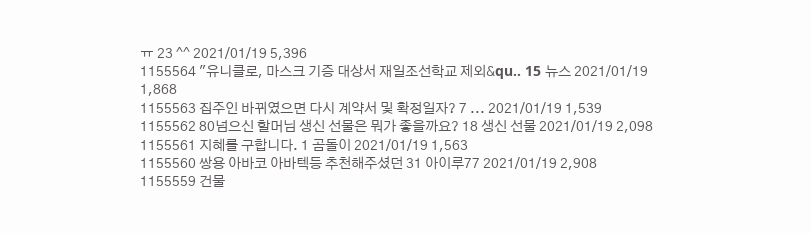ㅠ 23 ^^ 2021/01/19 5,396
1155564 "유니클로, 마스크 기증 대상서 재일조선학교 제외&qu.. 15 뉴스 2021/01/19 1,868
1155563 집주인 바뀌였으면 다시 계약서 및 확정일자? 7 ... 2021/01/19 1,539
1155562 80넘으신 할머님 생신 선물은 뭐가 좋을까요? 18 생신 선물 2021/01/19 2,098
1155561 지혜를 구합니다. 1 곰돌이 2021/01/19 1,563
1155560 쌍용 아바코 아바텍등 추천해주셨던 31 아이루77 2021/01/19 2,908
1155559 건물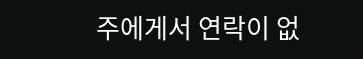주에게서 연락이 없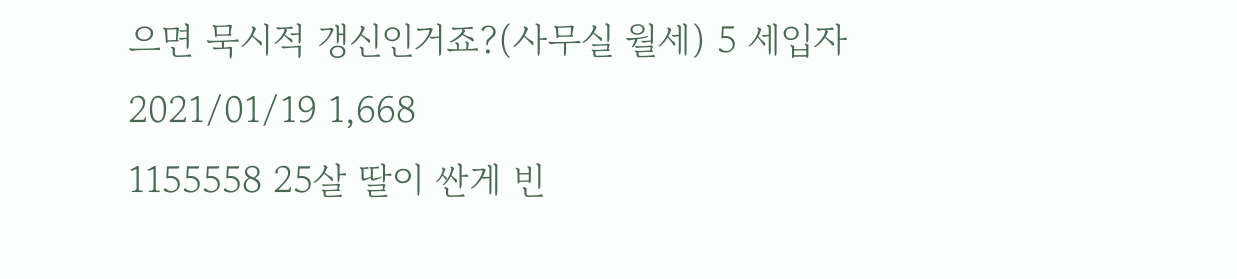으면 묵시적 갱신인거죠?(사무실 월세) 5 세입자 2021/01/19 1,668
1155558 25살 딸이 싼게 빈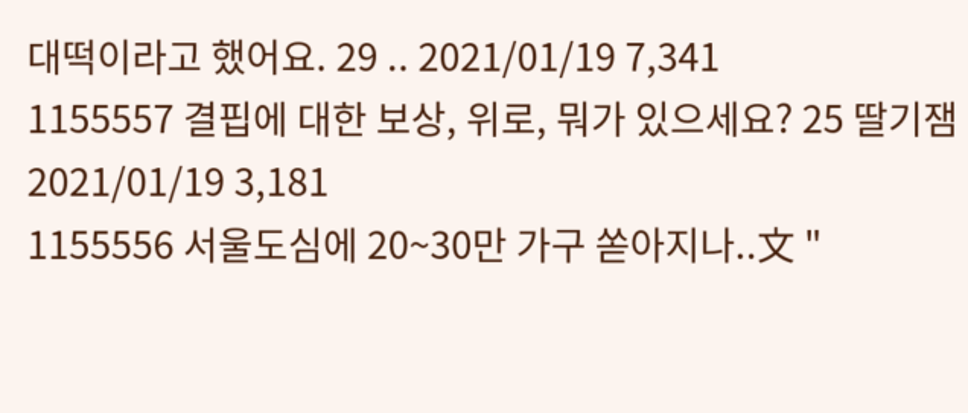대떡이라고 했어요. 29 .. 2021/01/19 7,341
1155557 결핍에 대한 보상, 위로, 뭐가 있으세요? 25 딸기잼 2021/01/19 3,181
1155556 서울도심에 20~30만 가구 쏟아지나..文 "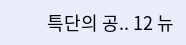특단의 공.. 12 뉴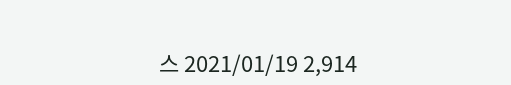스 2021/01/19 2,914